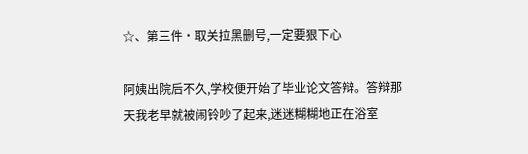☆、第三件·取关拉黑删号,一定要狠下心

阿姨出院后不久,学校便开始了毕业论文答辩。答辩那天我老早就被闹铃吵了起来,迷迷糊糊地正在浴室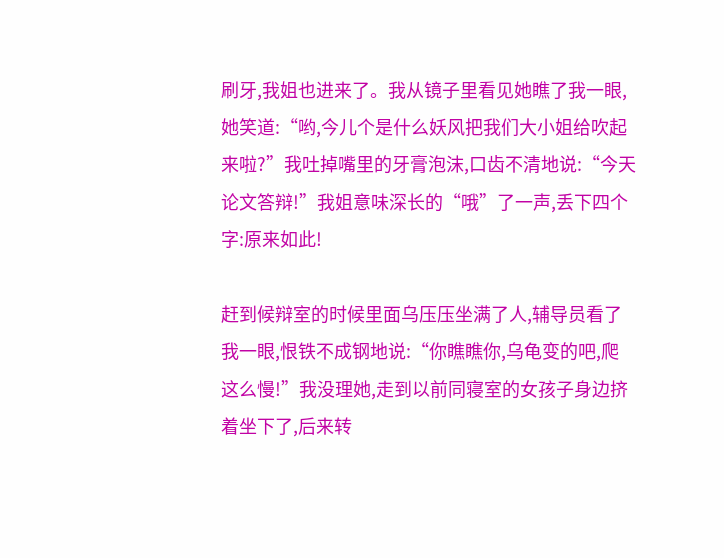刷牙,我姐也进来了。我从镜子里看见她瞧了我一眼,她笑道:“哟,今儿个是什么妖风把我们大小姐给吹起来啦?”我吐掉嘴里的牙膏泡沫,口齿不清地说:“今天论文答辩!”我姐意味深长的“哦”了一声,丢下四个字:原来如此!

赶到候辩室的时候里面乌压压坐满了人,辅导员看了我一眼,恨铁不成钢地说:“你瞧瞧你,乌龟变的吧,爬这么慢!”我没理她,走到以前同寝室的女孩子身边挤着坐下了,后来转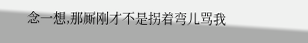念一想,那厮刚才不是拐着弯儿骂我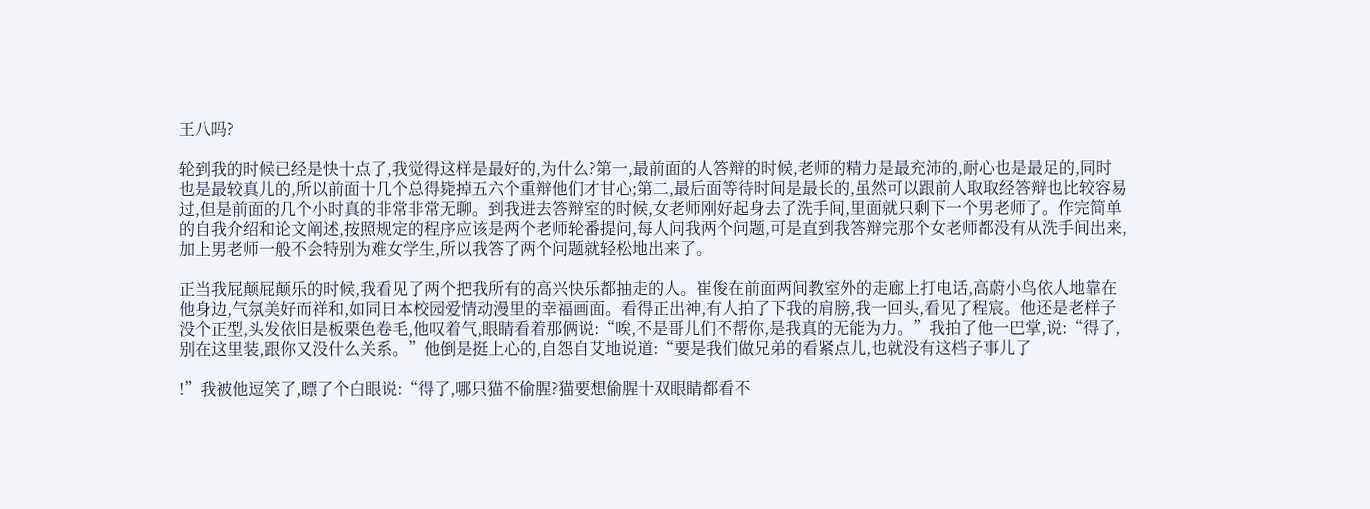王八吗?

轮到我的时候已经是快十点了,我觉得这样是最好的,为什么?第一,最前面的人答辩的时候,老师的精力是最充沛的,耐心也是最足的,同时也是最较真儿的,所以前面十几个总得毙掉五六个重辩他们才甘心;第二,最后面等待时间是最长的,虽然可以跟前人取取经答辩也比较容易过,但是前面的几个小时真的非常非常无聊。到我进去答辩室的时候,女老师刚好起身去了洗手间,里面就只剩下一个男老师了。作完简单的自我介绍和论文阐述,按照规定的程序应该是两个老师轮番提问,每人问我两个问题,可是直到我答辩完那个女老师都没有从洗手间出来,加上男老师一般不会特别为难女学生,所以我答了两个问题就轻松地出来了。

正当我屁颠屁颠乐的时候,我看见了两个把我所有的高兴快乐都抽走的人。崔俊在前面两间教室外的走廊上打电话,高蔚小鸟依人地靠在他身边,气氛美好而祥和,如同日本校园爱情动漫里的幸福画面。看得正出神,有人拍了下我的肩膀,我一回头,看见了程宸。他还是老样子没个正型,头发依旧是板栗色卷毛,他叹着气,眼睛看着那俩说:“唉,不是哥儿们不帮你,是我真的无能为力。”我拍了他一巴掌,说:“得了,别在这里装,跟你又没什么关系。”他倒是挺上心的,自怨自艾地说道:“要是我们做兄弟的看紧点儿,也就没有这档子事儿了

!”我被他逗笑了,瞟了个白眼说:“得了,哪只猫不偷腥?猫要想偷腥十双眼睛都看不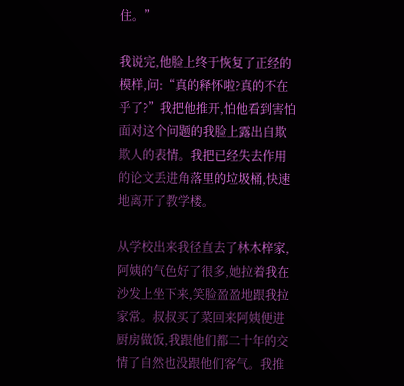住。”

我说完,他脸上终于恢复了正经的模样,问:“真的释怀啦?真的不在乎了?”我把他推开,怕他看到害怕面对这个问题的我脸上露出自欺欺人的表情。我把已经失去作用的论文丢进角落里的垃圾桶,快速地离开了教学楼。

从学校出来我径直去了林木梓家,阿姨的气色好了很多,她拉着我在沙发上坐下来,笑脸盈盈地跟我拉家常。叔叔买了菜回来阿姨便进厨房做饭,我跟他们都二十年的交情了自然也没跟他们客气。我推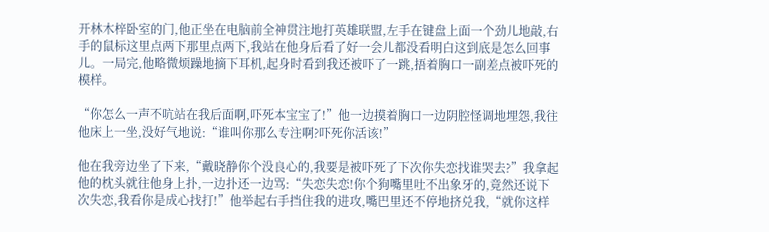开林木梓卧室的门,他正坐在电脑前全神贯注地打英雄联盟,左手在键盘上面一个劲儿地敲,右手的鼠标这里点两下那里点两下,我站在他身后看了好一会儿都没看明白这到底是怎么回事儿。一局完,他略微烦躁地摘下耳机,起身时看到我还被吓了一跳,捂着胸口一副差点被吓死的模样。

“你怎么一声不吭站在我后面啊,吓死本宝宝了!”他一边摸着胸口一边阴腔怪调地埋怨,我往他床上一坐,没好气地说:“谁叫你那么专注啊?吓死你活该!”

他在我旁边坐了下来,“戴晓静你个没良心的,我要是被吓死了下次你失恋找谁哭去?”我拿起他的枕头就往他身上扑,一边扑还一边骂:“失恋失恋!你个狗嘴里吐不出象牙的,竟然还说下次失恋,我看你是成心找打!”他举起右手挡住我的进攻,嘴巴里还不停地挤兑我,“就你这样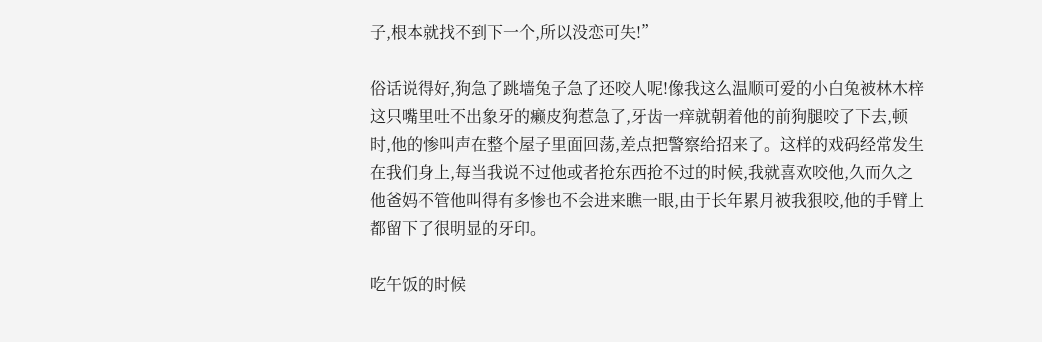子,根本就找不到下一个,所以没恋可失!”

俗话说得好,狗急了跳墙兔子急了还咬人呢!像我这么温顺可爱的小白兔被林木梓这只嘴里吐不出象牙的癞皮狗惹急了,牙齿一痒就朝着他的前狗腿咬了下去,顿时,他的惨叫声在整个屋子里面回荡,差点把警察给招来了。这样的戏码经常发生在我们身上,每当我说不过他或者抢东西抢不过的时候,我就喜欢咬他,久而久之他爸妈不管他叫得有多惨也不会进来瞧一眼,由于长年累月被我狠咬,他的手臂上都留下了很明显的牙印。

吃午饭的时候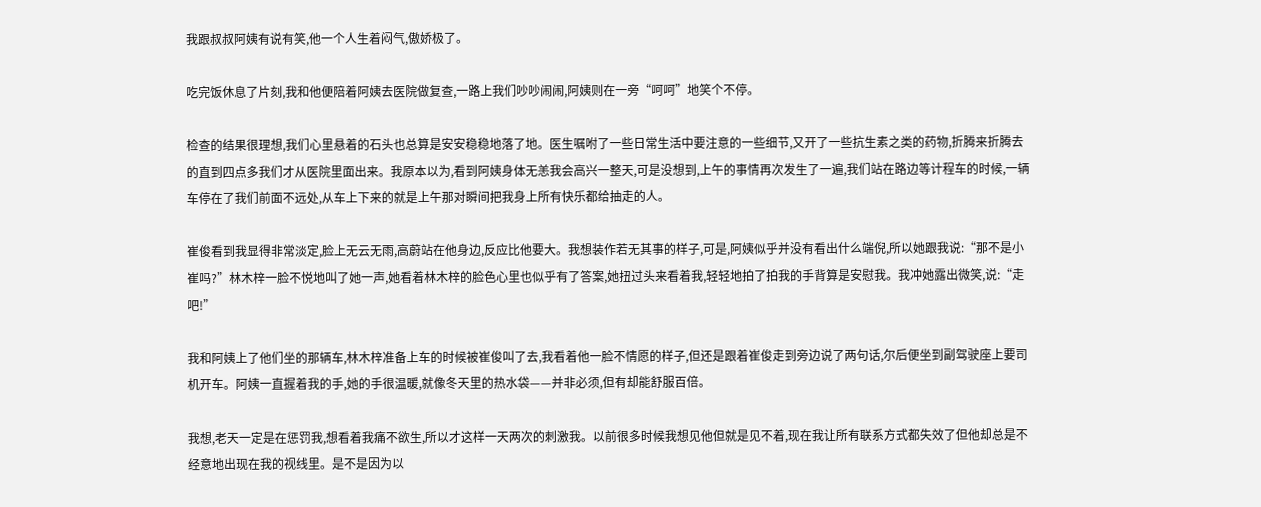我跟叔叔阿姨有说有笑,他一个人生着闷气,傲娇极了。

吃完饭休息了片刻,我和他便陪着阿姨去医院做复查,一路上我们吵吵闹闹,阿姨则在一旁“呵呵”地笑个不停。

检查的结果很理想,我们心里悬着的石头也总算是安安稳稳地落了地。医生嘱咐了一些日常生活中要注意的一些细节,又开了一些抗生素之类的药物,折腾来折腾去的直到四点多我们才从医院里面出来。我原本以为,看到阿姨身体无恙我会高兴一整天,可是没想到,上午的事情再次发生了一遍,我们站在路边等计程车的时候,一辆车停在了我们前面不远处,从车上下来的就是上午那对瞬间把我身上所有快乐都给抽走的人。

崔俊看到我显得非常淡定,脸上无云无雨,高蔚站在他身边,反应比他要大。我想装作若无其事的样子,可是,阿姨似乎并没有看出什么端倪,所以她跟我说:“那不是小崔吗?”林木梓一脸不悦地叫了她一声,她看着林木梓的脸色心里也似乎有了答案,她扭过头来看着我,轻轻地拍了拍我的手背算是安慰我。我冲她露出微笑,说:“走吧!”

我和阿姨上了他们坐的那辆车,林木梓准备上车的时候被崔俊叫了去,我看着他一脸不情愿的样子,但还是跟着崔俊走到旁边说了两句话,尔后便坐到副驾驶座上要司机开车。阿姨一直握着我的手,她的手很温暖,就像冬天里的热水袋——并非必须,但有却能舒服百倍。

我想,老天一定是在惩罚我,想看着我痛不欲生,所以才这样一天两次的刺激我。以前很多时候我想见他但就是见不着,现在我让所有联系方式都失效了但他却总是不经意地出现在我的视线里。是不是因为以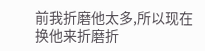前我折磨他太多,所以现在换他来折磨折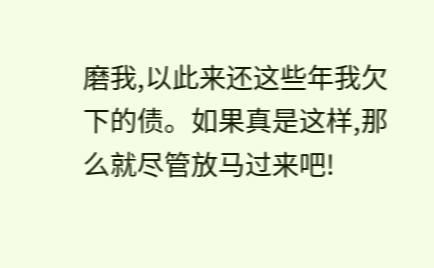磨我,以此来还这些年我欠下的债。如果真是这样,那么就尽管放马过来吧!